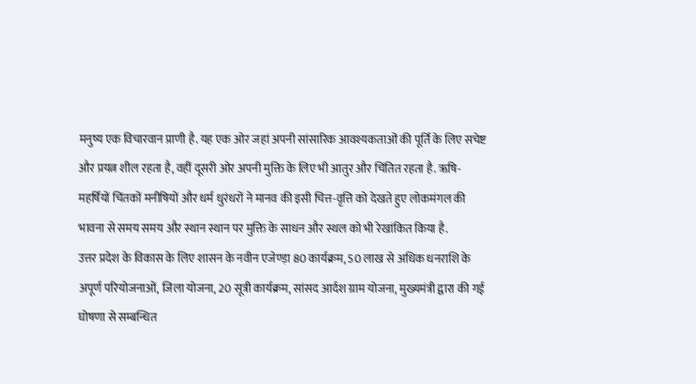मनुष्य एक विचारवान प्राणी है. यह एक ओर जहां अपनी सांसारिक आवश्यकताओं की पूर्ति के लिए सचेष्ट और प्रयत्न शील रहता है, वहीं दूसरी ओर अपनी मुक्ति के लिए भी आतुर और चिंतित रहता है. ऋषि-महर्षियों चिंतकों मनीषियों और धर्म धुरंधरों ने मानव की इसी चित्त-वृत्ति को देखते हुए लोकमंगल की भावना से समय समय और स्थान स्थान पर मुक्ति के साधन और स्थल को भी रेखांकित किया है.
उत्तर प्रदेश के विकास के लिए शासन के नवीन एजेण्ड़ा 80 कार्यक्रम, 50 लाख से अधिक धनराशि के अपूर्ण परियोजनाओं, जिला योजना, 20 सूत्री कार्यक्रम, सांसद आर्दश ग्राम योजना, मुख्यमंत्री द्वारा की गई घोषणा से सम्बन्धित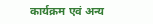कार्यक्रम एवं अन्य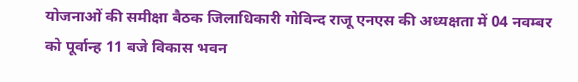योजनाओं की समीक्षा बैठक जिलाधिकारी गोविन्द राजू एनएस की अध्यक्षता में 04 नवम्बर को पूर्वान्ह 11 बजे विकास भवन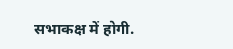सभाकक्ष में होगी.